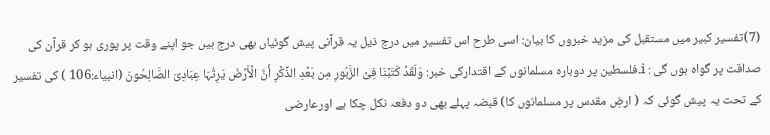(7)تفسیر کبیر میں مستقبل کی مزید خبروں کا بیان: اسی طرح اس تفسیر میں درج ذیل یہ قرآنی پیش گوئیاں بھی درج ہیں جو اپنے وقت پر پوری ہو کر قرآن کی صداقت پر گواہ ہوں گی : i۔فلسطین پر دوبارہ مسلمانوں کے اقتدارکی خبر: وَلَقَدۡ کَتَبۡنَا فِیۡ الزَّبُورِ مِن بَعۡدِ الذِّکۡرِ أَنَّ الۡأَرۡضَ یَرِثُہَا عِبَادِیَ الصَّالِحُونَ (انبیاء:106 ) کی تفسیر کے تحت یہ پیش گوئی کہ ( ارضِ مقدس پر مسلمانوں کا) قبضہ پہلے بھی دو دفعہ نکل چکا ہے اورعارضی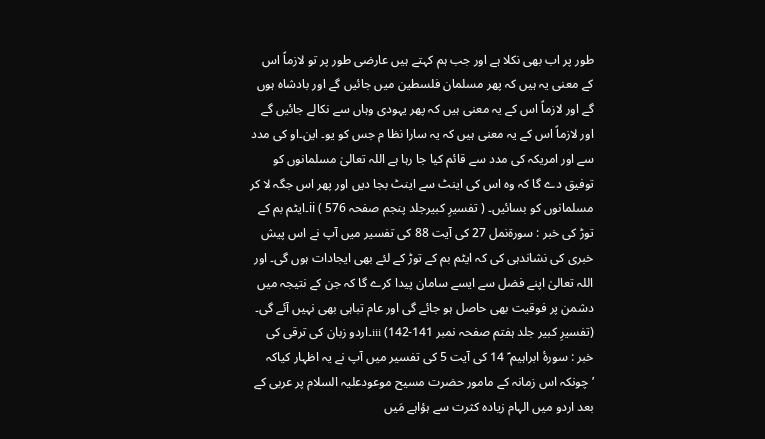طور پر اب بھی نکلا ہے اور جب ہم کہتے ہیں عارضی طور پر تو لازماً اس کے معنی یہ ہیں کہ پھر مسلمان فلسطین میں جائیں گے اور بادشاہ ہوں گے اور لازماً اس کے یہ معنی ہیں کہ پھر یہودی وہاں سے نکالے جائیں گے اور لازماً اس کے یہ معنی ہیں کہ یہ سارا نظا م جس کو یو۔ این۔او کی مدد سے اور امریکہ کی مدد سے قائم کیا جا رہا ہے اللہ تعالیٰ مسلمانوں کو توفیق دے گا کہ وہ اس کی اینٹ سے اینٹ بجا دیں اور پھر اس جگہ لا کر مسلمانوں کو بسائیں۔ ( تفسیرِ کبیرجلد پنجم صفحہ 576 ) ii۔ایٹم بم کے توڑ کی خبر : سورۃنمل 27 کی آیت 88 کی تفسیر میں آپ نے اس پیش خبری کی نشاندہی کی کہ ایٹم بم کے توڑ کے لئے بھی ایجادات ہوں گی۔ اور اللہ تعالیٰ اپنے فضل سے ایسے سامان پیدا کرے گا کہ جن کے نتیجہ میں دشمن پر فوقیت بھی حاصل ہو جائے گی اور عام تباہی بھی نہیں آئے گی۔ (تفسیرِ کبیر جلد ہفتم صفحہ نمبر 141-142) iii۔اردو زبان کی ترقی کی خبر : سورۂ ابراہیم ؑ 14 کی آیت 5 کی تفسیر میں آپ نے یہ اظہار کیاکہ ’چونکہ اس زمانہ کے مامور حضرت مسیح موعودعلیہ السلام پر عربی کے بعد اردو میں الہام زیادہ کثرت سے ہؤاہے مَیں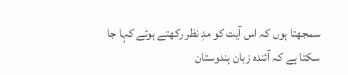سمجھتا ہوں کہ اس آیت کو مدِ نظر رکھتے ہوئے کہا جا سکتا ہے کہ آئندہ زبان ہندوستان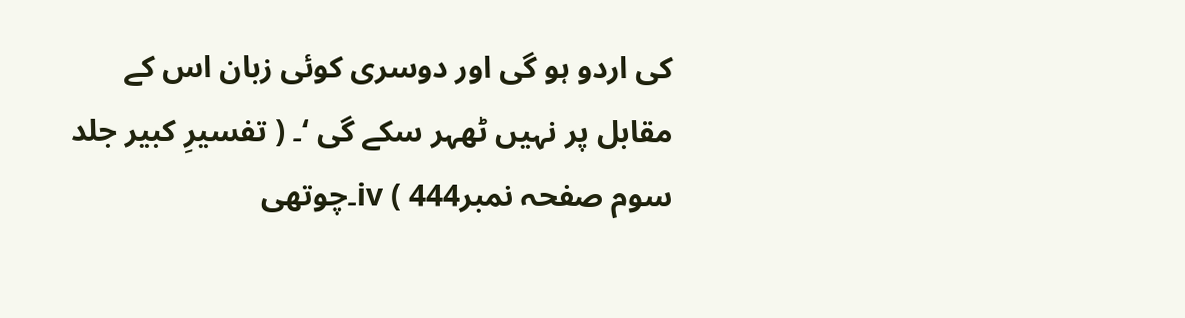کی اردو ہو گی اور دوسری کوئی زبان اس کے مقابل پر نہیں ٹھہر سکے گی ‘۔ ( تفسیرِ کبیر جلد سوم صفحہ نمبر444 ) iv۔چوتھی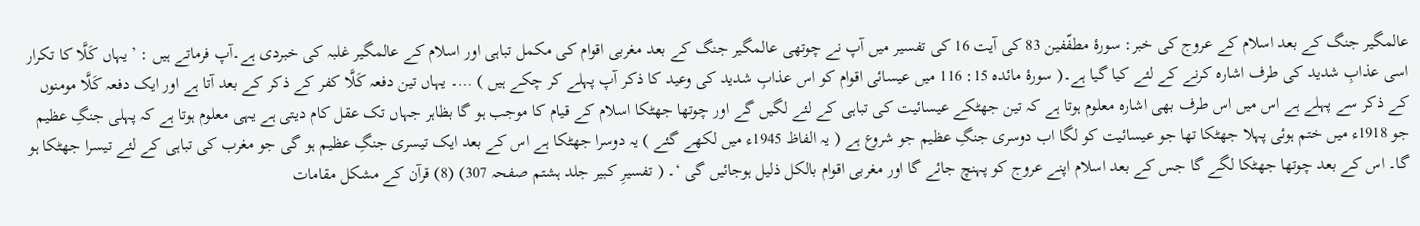عالمگیر جنگ کے بعد اسلام کے عروج کی خبر: سورۂ مطفّفین 83 کی آیت 16 کی تفسیر میں آپ نے چوتھی عالمگیر جنگ کے بعد مغربی اقوام کی مکمل تباہی اور اسلام کے عالمگیر غلبہ کی خبردی ہے۔آپ فرماتے ہیں : ’ یہاں کَلَّا کا تکرار اسی عذابِ شدید کی طرف اشارہ کرنے کے لئے کیا گیا ہے۔( سورۂ مائدہ 15: 116 میں عیسائی اقوام کو اس عذابِ شدید کی وعید کا ذکر آپ پہلے کر چکے ہیں ) …۔ یہاں تین دفعہ کَلَّا کفر کے ذکر کے بعد آتا ہے اور ایک دفعہ کَلَّا مومنوں کے ذکر سے پہلے ہے اس میں اس طرف بھی اشارہ معلوم ہوتا ہے کہ تین جھٹکے عیسائیت کی تباہی کے لئے لگیں گے اور چوتھا جھٹکا اسلام کے قیام کا موجب ہو گا بظاہر جہاں تک عقل کام دیتی ہے یہی معلوم ہوتا ہے کہ پہلی جنگِ عظیم جو 1918ء میں ختم ہوئی پہلا جھٹکا تھا جو عیسائیت کو لگا اب دوسری جنگِ عظیم جو شروع ہے ( یہ الفاظ 1945ء میں لکھے گئے ) یہ دوسرا جھٹکا ہے اس کے بعد ایک تیسری جنگِ عظیم ہو گی جو مغرب کی تباہی کے لئے تیسرا جھٹکا ہو گا۔ اس کے بعد چوتھا جھٹکا لگے گا جس کے بعد اسلام اپنے عروج کو پہنچ جائے گا اور مغربی اقوام بالکل ذلیل ہوجائیں گی ‘۔ ( تفسیرِ کبیر جلد ہشتم صفحہ 307) (8) قرآن کے مشکل مقامات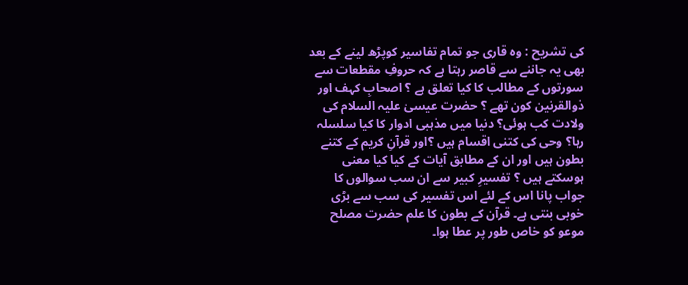کی تشریح : وہ قاری جو تمام تفاسیر کوپڑھ لینے کے بعد بھی یہ جاننے سے قاصر رہتا ہے کہ حروفِ مقطعات سے سورتوں کے مطالب کا کیا تعلق ہے ؟ اصحابِ کہف اور ذوالقرنین کون تھے ؟ حضرت عیسیٰ علیہ السلام کی ولادت کب ہوئی؟ دنیا میں مذہبی ادوار کا کیا سلسلہ رہا؟ وحی کی کتنی اقسام ہیں ؟اور قرآنِ کریم کے کتنے بطون ہیں اور ان کے مطابق آیات کے کیا کیا معنی ہوسکتے ہیں ؟ تفسیرِ کبیر سے ان سب سوالوں کا جواب پانا اس کے لئے اس تفسیر کی سب سے بڑی خوبی بنتی ہے۔ قرآن کے بطون کا علم حضرت مصلح موعو کو خاص طور پر عطا ہوا۔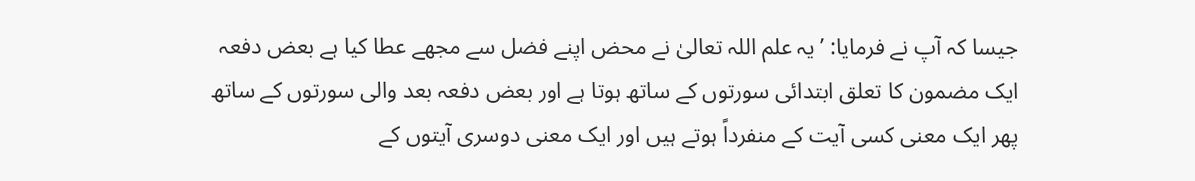جیسا کہ آپ نے فرمایا: ’ یہ علم اللہ تعالیٰ نے محض اپنے فضل سے مجھے عطا کیا ہے بعض دفعہ ایک مضمون کا تعلق ابتدائی سورتوں کے ساتھ ہوتا ہے اور بعض دفعہ بعد والی سورتوں کے ساتھ پھر ایک معنی کسی آیت کے منفرداً ہوتے ہیں اور ایک معنی دوسری آیتوں کے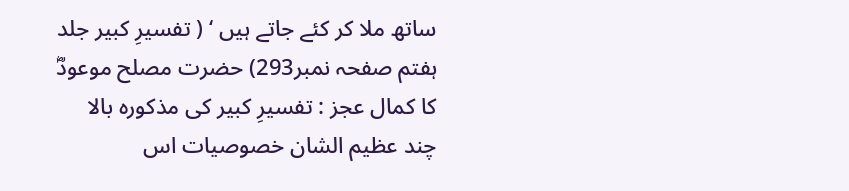ساتھ ملا کر کئے جاتے ہیں ‘ ( تفسیرِ کبیر جلد ہفتم صفحہ نمبر293) حضرت مصلح موعودؓ کا کمال عجز : تفسیرِ کبیر کی مذکورہ بالا چند عظیم الشان خصوصیات اس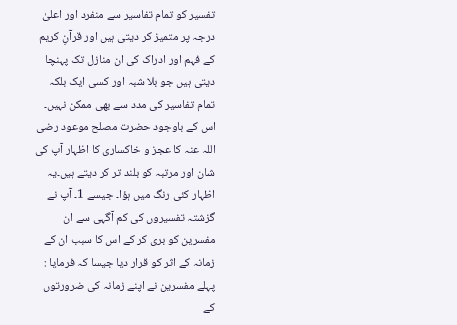تفسیر کو تمام تفاسیر سے منفرد اور اعلیٰ درجہ پر متمیز کر دیتی ہیں اور قرآنِ کریم کے فہم اور ادراک کی ان منازل تک پہنچا دیتی ہیں جو بلا شبہ اور کسی ایک بلکہ تمام تفاسیر کی مدد سے بھی ممکن نہیں۔ اس کے باوجود حضرت مصلح موعود رضی اللہ عنہ کا عجز و خاکساری کا اظہار آپ کی شان اور مرتبہ کو بلند تر کر دیتے ہیں۔یہ اظہار کئی رنگ میں ہؤا۔ جیسے 1۔ آپ نے گزشتہ تفسیروں کی کم آگہی سے ان مفسرین کو بری کر کے اس کا سبب ان کے زمانہ کے اثر کو قرار دیا جیسا کہ فرمایا : پہلے مفسرین نے اپنے زمانہ کی ضرورتوں کے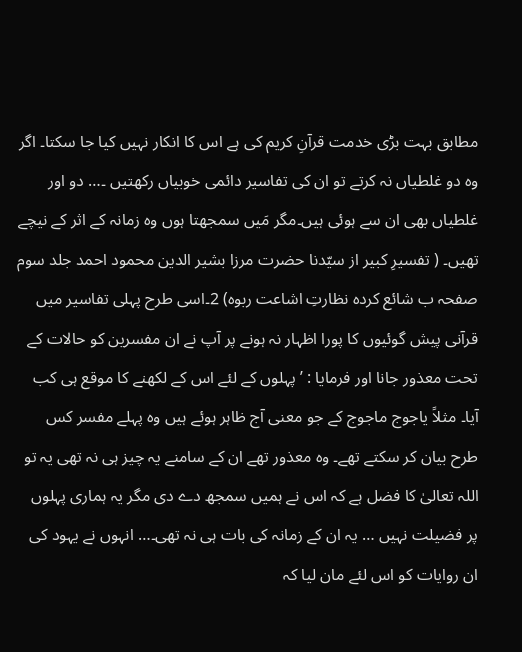مطابق بہت بڑی خدمت قرآنِ کریم کی ہے اس کا انکار نہیں کیا جا سکتا۔ اگر وہ دو غلطیاں نہ کرتے تو ان کی تفاسیر دائمی خوبیاں رکھتیں ۔… دو اور غلطیاں بھی ان سے ہوئی ہیں۔مگر مَیں سمجھتا ہوں وہ زمانہ کے اثر کے نیچے تھیں۔ ( تفسیرِ کبیر از سیّدنا حضرت مرزا بشیر الدین محمود احمد جلد سوم صفحہ ب شائع کردہ نظارتِ اشاعت ربوہ) 2۔اسی طرح پہلی تفاسیر میں قرآنی پیش گوئیوں کا پورا اظہار نہ ہونے پر آپ نے ان مفسرین کو حالات کے تحت معذور جانا اور فرمایا : ’ پہلوں کے لئے اس کے لکھنے کا موقع ہی کب آیا۔ مثلاً یاجوج ماجوج کے جو معنی آج ظاہر ہوئے ہیں وہ پہلے مفسر کس طرح بیان کر سکتے تھے۔ وہ معذور تھے ان کے سامنے یہ چیز ہی نہ تھی یہ تو اللہ تعالیٰ کا فضل ہے کہ اس نے ہمیں سمجھ دے دی مگر یہ ہماری پہلوں پر فضیلت نہیں … یہ ان کے زمانہ کی بات ہی نہ تھی۔… انہوں نے یہود کی ان روایات کو اس لئے مان لیا کہ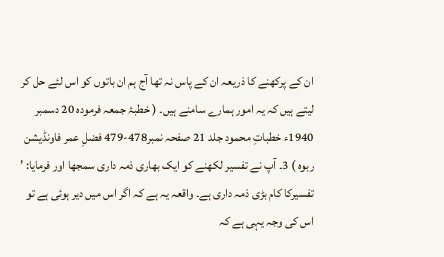ان کے پرکھنے کا ذریعہ ان کے پاس نہ تھا آج ہم ان باتوں کو اس لئے حل کر لیتے ہیں کہ یہ امور ہمارے سامنے ہیں۔ ( خطبۂ جمعہ فرمودہ 20 دسمبر 1940ء خطباتِ محمود جلد 21 صفحہ نمبر478-479 فضلِ عمر فاونڈیشن ربوہ ) 3۔ آپ نے تفسیر لکھنے کو ایک بھاری ذمہ داری سمجھا اور فرمایا: ’ تفسیرکا کام بڑی ذمہ داری ہے۔ واقعہ یہ ہے کہ اگر اس میں دیر ہوئی ہے تو اس کی وجہ یہی ہے کہ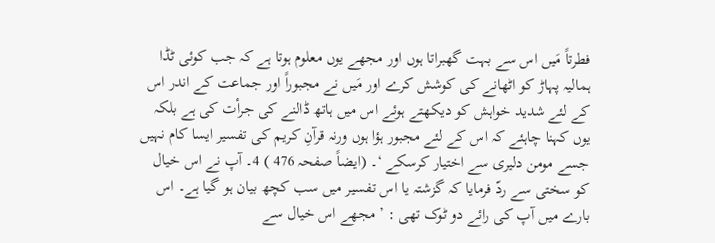فطرتاً مَیں اس سے بہت گھبراتا ہوں اور مجھے یوں معلوم ہوتا ہے کہ جب کوئی ٹڈا ہمالیہ پہاڑ کو اٹھانے کی کوشش کرے اور مَیں نے مجبوراً اور جماعت کے اندر اس کے لئے شدید خواہش کو دیکھتے ہوئے اس میں ہاتھ ڈالنے کی جرأت کی ہے بلکہ یوں کہنا چاہئے کہ اس کے لئے مجبور ہؤا ہوں ورنہ قرآنِ کریم کی تفسیر ایسا کام نہیں جسے مومن دلیری سے اختیار کرسکے ‘۔ (ایضاً صفحہ 476 ) 4۔ آپ نے اس خیال کو سختی سے ردّ فرمایا کہ گزشتہ یا اس تفسیر میں سب کچھ بیان ہو گیا ہے۔ اس بارے میں آپ کی رائے دو ٹوک تھی : ’ مجھے اس خیال سے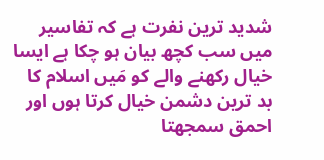شدید ترین نفرت ہے کہ تفاسیر میں سب کچھ بیان ہو چکا ہے ایسا خیال رکھنے والے کو مَیں اسلام کا بد ترین دشمن خیال کرتا ہوں اور احمق سمجھتا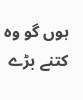ہوں گو وہ کتنے بڑے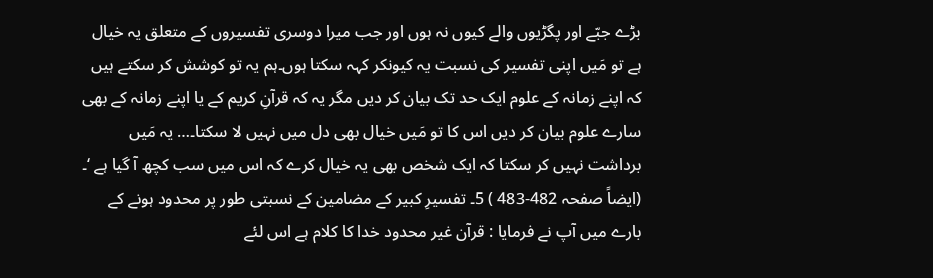بڑے جبّے اور پگڑیوں والے کیوں نہ ہوں اور جب میرا دوسری تفسیروں کے متعلق یہ خیال ہے تو مَیں اپنی تفسیر کی نسبت یہ کیونکر کہہ سکتا ہوں۔ہم یہ تو کوشش کر سکتے ہیں کہ اپنے زمانہ کے علوم ایک حد تک بیان کر دیں مگر یہ کہ قرآنِ کریم کے یا اپنے زمانہ کے بھی سارے علوم بیان کر دیں اس کا تو مَیں خیال بھی دل میں نہیں لا سکتا۔… یہ مَیں برداشت نہیں کر سکتا کہ ایک شخص بھی یہ خیال کرے کہ اس میں سب کچھ آ گیا ہے ‘۔ (ایضاً صفحہ 482-483 ) 5۔ تفسیرِ کبیر کے مضامین کے نسبتی طور پر محدود ہونے کے بارے میں آپ نے فرمایا : قرآن غیر محدود خدا کا کلام ہے اس لئے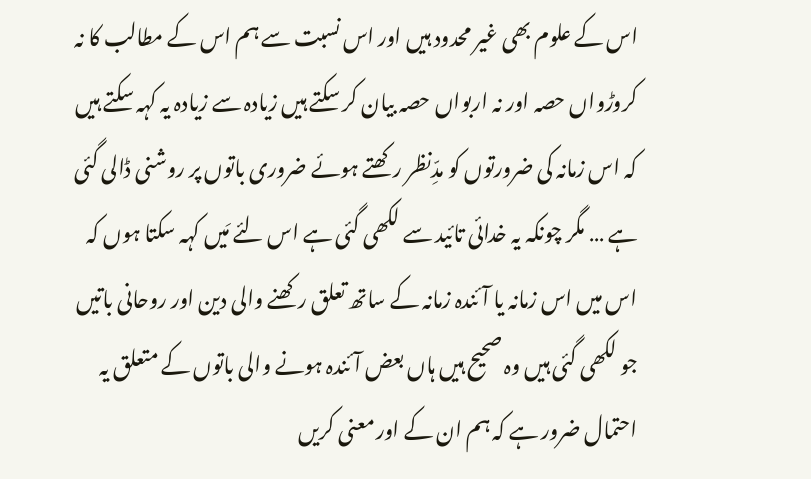اس کے علوم بھی غیر محدود ہیں اور اس نسبت سے ہم اس کے مطالب کا نہ کروڑواں حصہ اور نہ اربواں حصہ بیان کر سکتے ہیں زیادہ سے زیادہ یہ کہہ سکتے ہیں کہ اس زمانہ کی ضرورتوں کو مدِّنظر رکھتے ہوئے ضروری باتوں پر روشنی ڈالی گئی ہے … مگر چونکہ یہ خدائی تائید سے لکھی گئی ہے اس لئے مَیں کہہ سکتا ہوں کہ اس میں اس زمانہ یا آئندہ زمانہ کے ساتھ تعلق رکھنے والی دین اور روحانی باتیں جو لکھی گئی ہیں وہ صحیح ہیں ہاں بعض آئندہ ہونے والی باتوں کے متعلق یہ احتمال ضرور ہے کہ ہم ان کے اور معنی کریں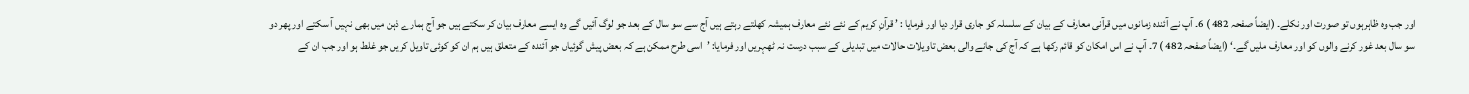اور جب وہ ظاہرہوں تو صورت اور نکلے۔ (ایضاً صفحہ 482 ) 6۔ آپ نے آئندہ زمانوں میں قرآنی معارف کے بیان کے سلسلہ کو جاری قرار دیا اور فرمایا : ’ قرآنِ کریم کے نئے نئے معارف ہمیشہ کھلتے رہتے ہیں آج سے سو سال کے بعد جو لوگ آئیں گے وہ ایسے معارف بیان کر سکتے ہیں جو آج ہمارے ذہن میں بھی نہیں آ سکتے اور پھر دو سو سال بعد غور کرنے والوں کو اور معارف ملیں گے۔‘ (ایضاً صفحہ 482 ) 7۔ آپ نے اس امکان کو قائم رکھا ہے کہ آج کی جانے والی بعض تاویلات حالات میں تبدیلی کے سبب درست نہ ٹھہریں اور فرمایا: ’اسی طرح ممکن ہے کہ بعض پیش گوئیاں جو آئندہ کے متعلق ہیں ہم ان کو کوئی تاویل کریں جو غلط ہو اور جب ان کے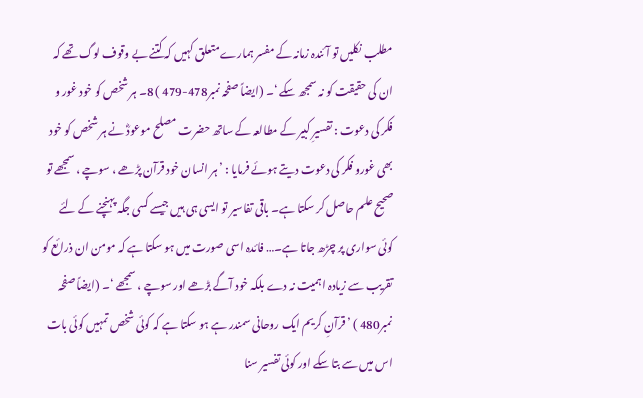مطلب نکلیں تو آئندہ زمانہ کے مفسر ہمارے متعلق کہیں کہ کتنے بے وقوف لوگ تھے کہ ان کی حقیقت کو نہ سمجھ سکے ‘۔ (ایضاً صفحہ نمبر478-479 ) 8۔ ہر شخص کو خود غور و فکر کی دعوت : تفسیرِ کبیر کے مطالعہ کے ساتھ حضرت مصلح موعودؓ نے ہر شخص کو خود بھی غورو فکر کی دعوت دیتے ہوئے فرمایا : ’ہر انسان خود قرآن پڑھے ، سوچے ، سمجھے تو صحیح علم حاصل کر سکتا ہے۔ باقی تفاسیر تو ایسی ہی ہیں جیسے کسی جگہ پہنچنے کے لئے کوئی سواری پر چڑھ جاتا ہے۔… فائدہ اسی صورت میں ہو سکتا ہے کہ مومن ان ذرائع کو تقریب سے زیادہ اہمیت نہ دے بلکہ خود آگے بڑھے اور سوچے ، سمجھے ‘۔ (ایضاً صفحہ نمبر480 ) ’قرآنِ کریم ایک روحانی سمندر ہے ہو سکتا ہے کہ کوئی شخص تمہیں کوئی بات اس میں سے بتا سکے اور کوئی تفسیر سنا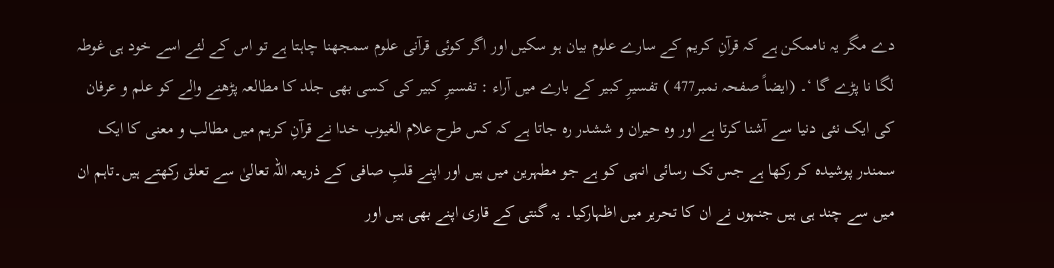دے مگر یہ ناممکن ہے کہ قرآنِ کریم کے سارے علوم بیان ہو سکیں اور اگر کوئی قرآنی علوم سمجھنا چاہتا ہے تو اس کے لئے اسے خود ہی غوطہ لگا نا پڑے گا ‘۔ (ایضاً صفحہ نمبر477 ) تفسیرِ کبیر کے بارے میں آراء : تفسیرِ کبیر کی کسی بھی جلد کا مطالعہ پڑھنے والے کو علم و عرفان کی ایک نئی دنیا سے آشنا کرتا ہے اور وہ حیران و ششدر رہ جاتا ہے کہ کس طرح علام الغیوب خدا نے قرآنِ کریم میں مطالب و معنی کا ایک سمندر پوشیدہ کر رکھا ہے جس تک رسائی انہی کو ہے جو مطہرین میں ہیں اور اپنے قلبِ صافی کے ذریعہ اللہ تعالیٰ سے تعلق رکھتے ہیں۔تاہم ان میں سے چند ہی ہیں جنہوں نے ان کا تحریر میں اظہارکیا۔ یہ گنتی کے قاری اپنے بھی ہیں اور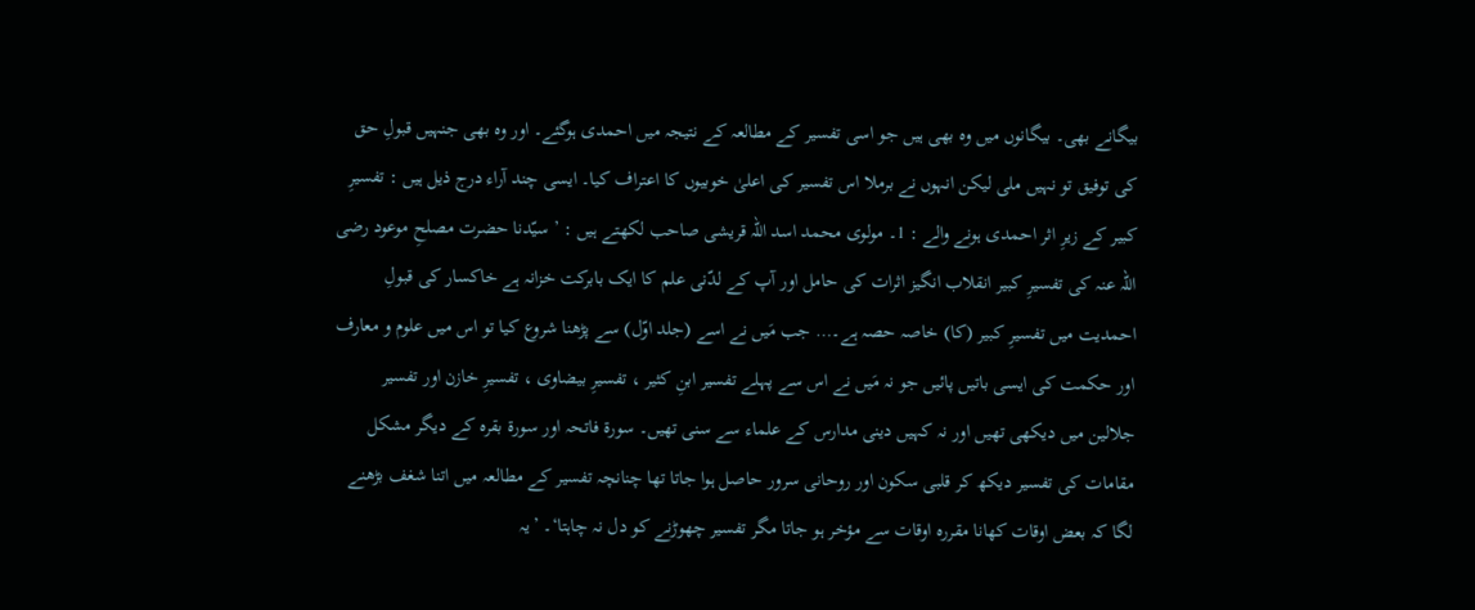بیگانے بھی۔ بیگانوں میں وہ بھی ہیں جو اسی تفسیر کے مطالعہ کے نتیجہ میں احمدی ہوگئے۔ اور وہ بھی جنہیں قبولِ حق کی توفیق تو نہیں ملی لیکن انہوں نے برملا اس تفسیر کی اعلیٰ خوبیوں کا اعتراف کیا۔ ایسی چند آراء درج ذیل ہیں : تفسیرِ کبیر کے زیرِ اثر احمدی ہونے والے : 1۔ مولوی محمد اسد اللہ قریشی صاحب لکھتے ہیں : ’ سیّدنا حضرت مصلحِ موعود رضی اللہ عنہ کی تفسیرِ کبیر انقلاب انگیز اثرات کی حامل اور آپ کے لدّنی علم کا ایک بابرکت خزانہ ہے خاکسار کی قبولِ احمدیت میں تفسیرِ کبیر (کا) خاصہ حصہ ہے۔… جب مَیں نے اسے (جلد اوّل) سے پڑھنا شروع کیا تو اس میں علوم و معارف اور حکمت کی ایسی باتیں پائیں جو نہ مَیں نے اس سے پہلے تفسیر ابنِ کثیر ، تفسیرِ بیضاوی ، تفسیرِ خازن اور تفسیر جلالین میں دیکھی تھیں اور نہ کہیں دینی مدارس کے علماء سے سنی تھیں۔ سورۃ فاتحہ اور سورۃ بقرہ کے دیگر مشکل مقامات کی تفسیر دیکھ کر قلبی سکون اور روحانی سرور حاصل ہوا جاتا تھا چنانچہ تفسیر کے مطالعہ میں اتنا شغف بڑھنے لگا کہ بعض اوقات کھانا مقررہ اوقات سے مؤخر ہو جاتا مگر تفسیر چھوڑنے کو دل نہ چاہتا‘۔ ’یہ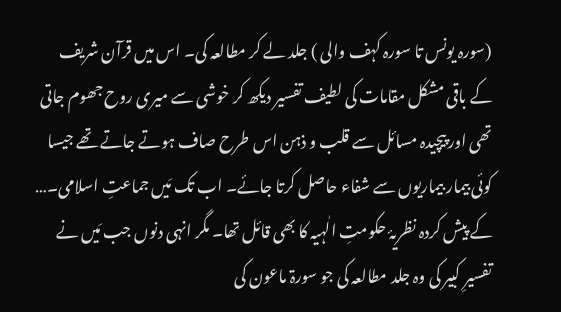(سورہ یونس تا سورہ کہف والی ) جلد لے کر مطالعہ کی۔ اس میں قرآن شریف کے باقی مشکل مقامات کی لطیف تفسیر دیکھ کر خوشی سے میری روح جھوم جاتی تھی اور پیچیدہ مسائل سے قلب و ذہن اس طرح صاف ہوتے جاتے تھے جیسا کوئی بیمار بیماریوں سے شفاء حاصل کرتا جائے۔ اب تک مَیں جماعتِ اسلامی۔… کے پیش کردہ نظریۂ حکومتِ الٰہیہ کا بھی قائل تھا۔ مگر انہی دنوں جب مَیں نے تفسیرِ کبیر کی وہ جلد مطالعہ کی جو سورۃ ماعون کی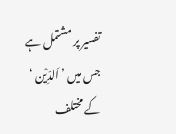تفسیر پر مشتمل ہے جس میں ’ اَلدِّیْن ‘ کے مختلف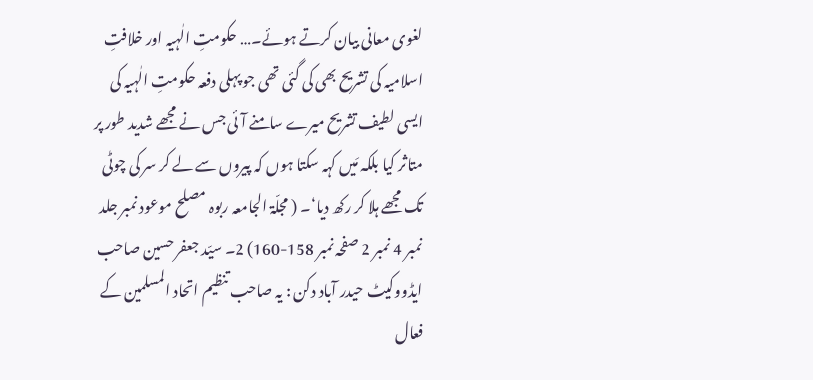لغوی معانی بیان کرتے ہوئے۔… حکومتِ الٰہیہ اور خلافتِ اسلامیہ کی تشریح بھی کی گئی تھی جو پہلی دفعہ حکومتِ الٰہیہ کی ایسی لطیف تشریح میرے سامنے آئی جس نے مجھے شدید طور پر متاثر کیا بلکہ مَیں کہہ سکتا ہوں کہ پیروں سے لے کر سر کی چوٹی تک مجھے ہلا کر رکھ دیا‘۔ ( مجلّۃ الجامعہ ربوہ مصلح موعود نمبر جلد نمبر 4 نمبر 2 صفحہ نمبر 158-160) 2۔ سیّد جعفر حسین صاحب ایڈووکیٹ حیدر آباد دکن : یہ صاحب تنظیم اتحاد المسلمین کے فعال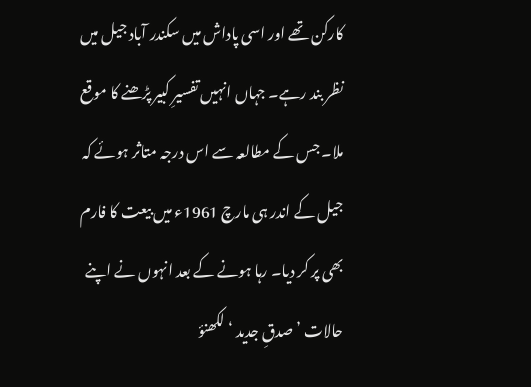کارکن تھے اور اسی پاداش میں سکندر آباد جیل میں نظر بند رہے۔ جہاں انہیں تفسیرِ کبیر پڑھنے کا موقع ملا۔ جس کے مطالعہ سے اس درجہ متاثر ہوئے کہ جیل کے اندر ہی مارچ 1961ء میں بیعت کا فارم بھی پر کر دیا۔ رہا ہونے کے بعد انہوں نے اپنے حالات ’ صدقِ جدید ‘ لکھنؤ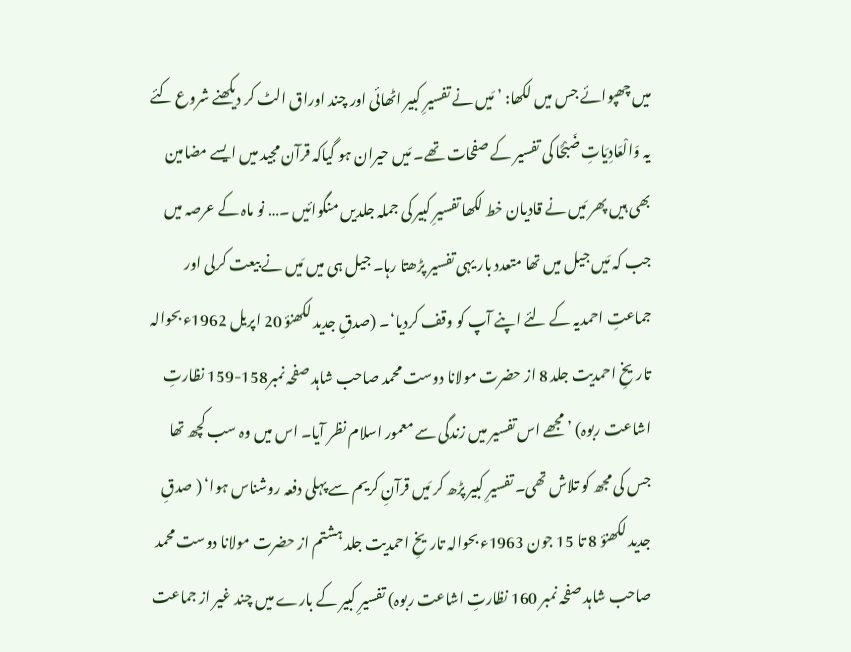میں چھپوائے جس میں لکھا: ’ مَیں نے تفسیرِ کبیر اٹھائی اور چند اوراق الٹ کر دیکھنے شروع کئے یہ وَالْعَادِیَاتِ ضَبْحًا کی تفسیر کے صفحات تھے۔ مَیں حیران ہو گیاکہ قرآن مجید میں ایسے مضامین بھی ہیں پھر مَیں نے قادیان خط لکھا تفسیرِ کبیر کی جملہ جلدیں منگوائیں ۔… نو ماہ کے عرصہ میں جب کہ مَیں جیل میں تھا متعدد بار یہی تفسیر پڑھتا رہا۔ جیل ہی میں مَیں نے بیعت کرلی اور جماعتِ احمدیہ کے لئے اپنے آپ کو وقف کردیا‘۔ (صدقِ جدید لکھنؤ 20 اپریل 1962ء بحوالہ تاریخِ احمدیت جلد 8 از حضرت مولانا دوست محمد صاحب شاہد صفحہ نمبر158-159 نظارتِ اشاعت ربوہ) ’ مجھے اس تفسیر میں زندگی سے معمور اسلام نظر آیا۔ اس میں وہ سب کچھ تھا جس کی مجھ کو تلاش تھی۔ تفسیرِ کبیر پڑھ کر مَیں قرآنِ کریم سے پہلی دفعہ روشناس ہوا‘ ( صدقِ جدید لکھنؤ 8 تا 15 جون 1963ء بحوالہ تاریخِ احمدیت جلد ہشتم از حضرت مولانا دوست محمد صاحب شاہد صفحہ نمبر 160 نظارتِ اشاعت ربوہ) تفسیرِ کبیر کے بارے میں چند غیر از جماعت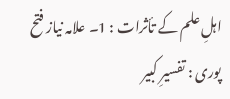اہلِ علم کے تأثرات : 1۔ علامہ نیاز فتح پوری : تفسیرِ کبیر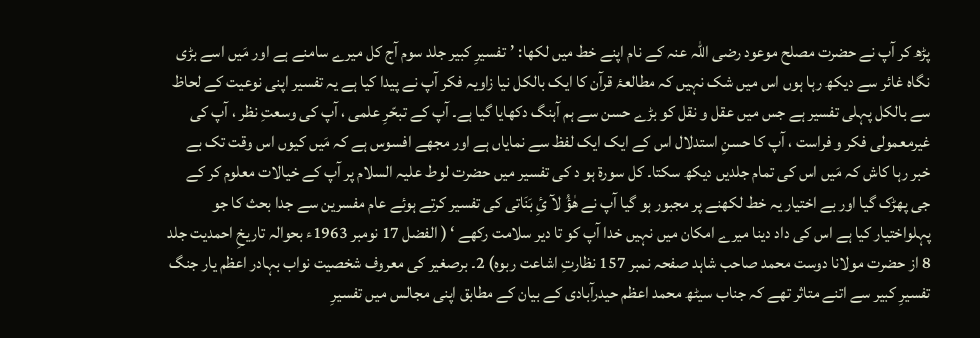پڑھ کر آپ نے حضرت مصلح موعود رضی اللہ عنہ کے نام اپنے خط میں لکھا: ’تفسیرِ کبیر جلد سوم آج کل میرے سامنے ہے اور مَیں اسے بڑی نگاہ غائر سے دیکھ رہا ہوں اس میں شک نہیں کہ مطالعۂ قرآن کا ایک بالکل نیا زاویہ فکر آپ نے پیدا کیا ہے یہ تفسیر اپنی نوعیت کے لحاظ سے بالکل پہلی تفسیر ہے جس میں عقل و نقل کو بڑے حسن سے ہم آہنگ دکھایا گیا ہے۔ آپ کے تبحّرِ علمی ، آپ کی وسعتِ نظر ، آپ کی غیرمعمولی فکر و فراست ، آپ کا حسنِ استدلال اس کے ایک ایک لفظ سے نمایاں ہے اور مجھے افسوس ہے کہ مَیں کیوں اس وقت تک بے خبر رہا کاش کہ مَیں اس کی تمام جلدیں دیکھ سکتا۔ کل سورۃ ہو د کی تفسیر میں حضرت لوط علیہ السلام پر آپ کے خیالات معلوم کر کے جی پھڑک گیا اور بے اختیار یہ خط لکھنے پر مجبور ہو گیا آپ نے ھٰؤُ لآ ئِ بَنَاتی کی تفسیر کرتے ہوئے عام مفسرین سے جدا بحث کا جو پہلواختیار کیا ہے اس کی داد دینا میرے امکان میں نہیں خدا آپ کو تا دیر سلامت رکھے ‘ ( الفضل 17 نومبر 1963ء بحوالہ تاریخِ احمدیت جلد 8 از حضرت مولانا دوست محمد صاحب شاہد صفحہ نمبر 157 نظارتِ اشاعت ربوہ) 2۔ برصغیر کی معروف شخصیت نواب بہادر اعظم یار جنگ تفسیرِ کبیر سے اتنے متاثر تھے کہ جناب سیٹھ محمد اعظم حیدرآبادی کے بیان کے مطابق اپنی مجالس میں تفسیرِ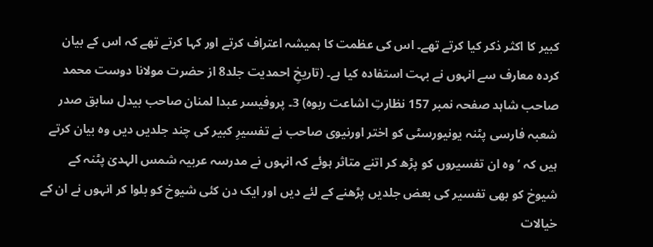کبیر کا اکثر ذکر کیا کرتے تھے۔ اس کی عظمت کا ہمیشہ اعتراف کرتے اور کہا کرتے تھے کہ اس کے بیان کردہ معارف سے انہوں نے بہت استفادہ کیا ہے۔ (تاریخِ احمدیت جلد8 از حضرت مولانا دوست محمد صاحب شاہد صفحہ نمبر 157 نظارتِ اشاعت ربوہ) 3۔ پروفیسر عبدا لمنان صاحب بیدل سابق صدر شعبہ فارسی پٹنہ یونیورسٹی کو اختر اورنیوی صاحب نے تفسیرِ کبیر کی چند جلدیں دیں وہ بیان کرتے ہیں کہ ’ وہ ان تفسیروں کو پڑھ کر اتنے متاثر ہوئے کہ انہوں نے مدرسہ عربیہ شمس الہدیٰ پٹنہ کے شیوخ کو بھی تفسیر کی بعض جلدیں پڑھنے کے لئے دیں اور ایک دن کئی شیوخ کو بلوا کر انہوں نے ان کے خیالات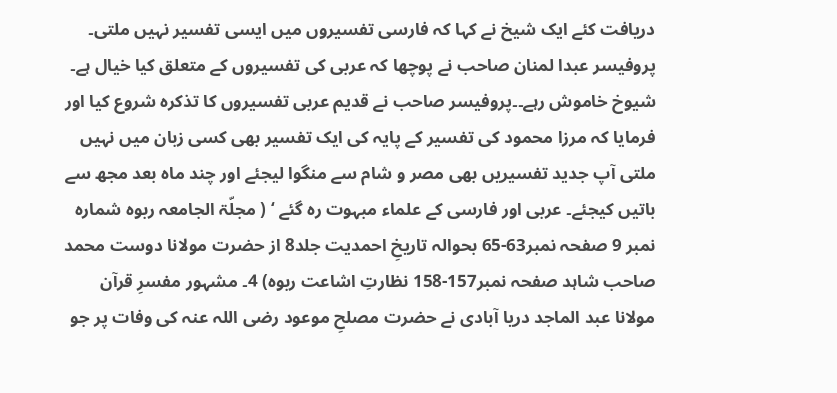دریافت کئے ایک شیخ نے کہا کہ فارسی تفسیروں میں ایسی تفسیر نہیں ملتی۔ پروفیسر عبدا لمنان صاحب نے پوچھا کہ عربی کی تفسیروں کے متعلق کیا خیال ہے۔ شیوخ خاموش رہے۔۔پروفیسر صاحب نے قدیم عربی تفسیروں کا تذکرہ شروع کیا اور فرمایا کہ مرزا محمود کی تفسیر کے پایہ کی ایک تفسیر بھی کسی زبان میں نہیں ملتی آپ جدید تفسیریں بھی مصر و شام سے منگوا لیجئے اور چند ماہ بعد مجھ سے باتیں کیجئے۔ عربی اور فارسی کے علماء مبہوت رہ گئے ‘ ( مجلّۃ الجامعہ ربوہ شمارہ نمبر 9 صفحہ نمبر63-65 بحوالہ تاریخِ احمدیت جلد8 از حضرت مولانا دوست محمد صاحب شاہد صفحہ نمبر157-158 نظارتِ اشاعت ربوہ) 4۔ مشہور مفسرِ قرآن مولانا عبد الماجد دریا آبادی نے حضرت مصلحِ موعود رضی اللہ عنہ کی وفات پر جو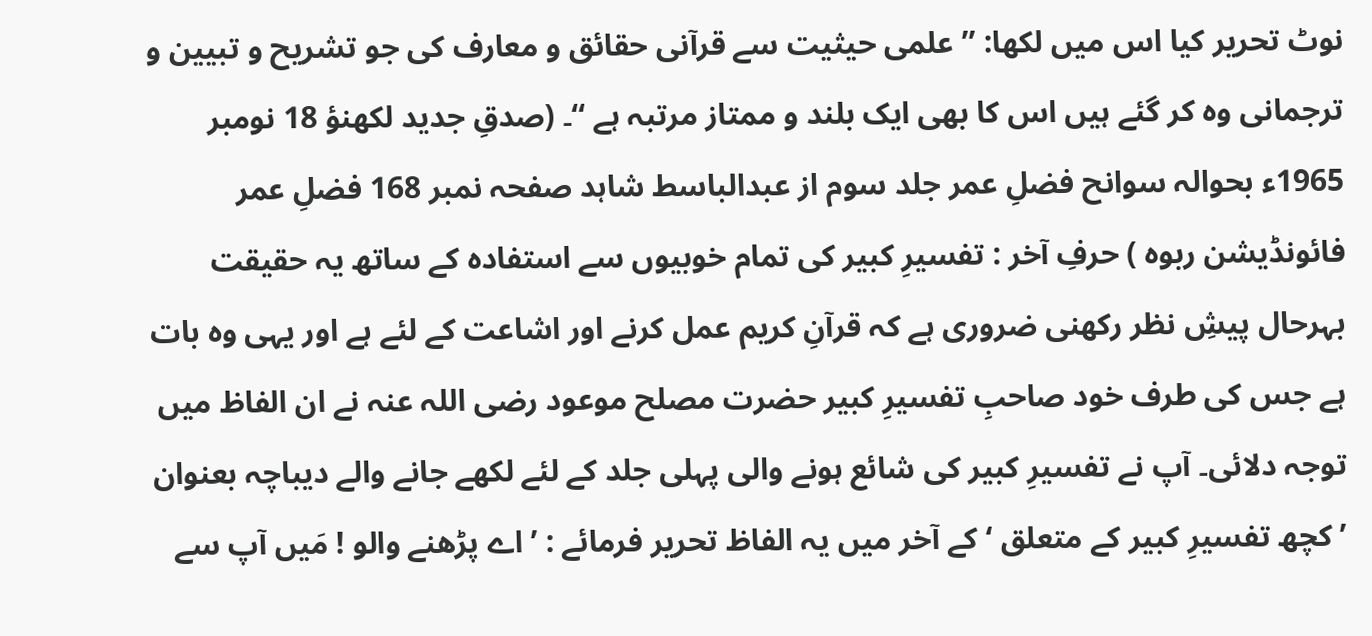نوٹ تحریر کیا اس میں لکھا: ’’ علمی حیثیت سے قرآنی حقائق و معارف کی جو تشریح و تبیین و ترجمانی وہ کر گئے ہیں اس کا بھی ایک بلند و ممتاز مرتبہ ہے ‘‘۔ (صدقِ جدید لکھنؤ 18 نومبر 1965ء بحوالہ سوانح فضلِ عمر جلد سوم از عبدالباسط شاہد صفحہ نمبر 168 فضلِ عمر فائونڈیشن ربوہ ) حرفِ آخر : تفسیرِ کبیر کی تمام خوبیوں سے استفادہ کے ساتھ یہ حقیقت بہرحال پیشِ نظر رکھنی ضروری ہے کہ قرآنِ کریم عمل کرنے اور اشاعت کے لئے ہے اور یہی وہ بات ہے جس کی طرف خود صاحبِ تفسیرِ کبیر حضرت مصلح موعود رضی اللہ عنہ نے ان الفاظ میں توجہ دلائی۔ آپ نے تفسیرِ کبیر کی شائع ہونے والی پہلی جلد کے لئے لکھے جانے والے دیباچہ بعنوان ’ کچھ تفسیرِ کبیر کے متعلق ‘ کے آخر میں یہ الفاظ تحریر فرمائے : ’ اے پڑھنے والو ! مَیں آپ سے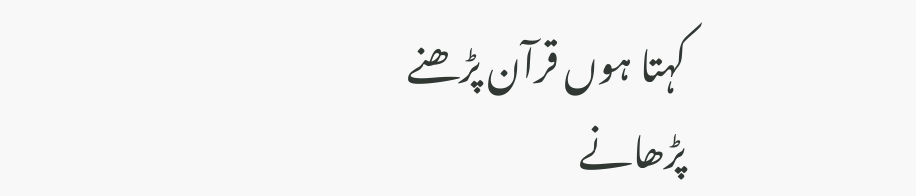کہتا ہوں قرآن پڑھنے پڑھانے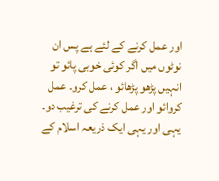اور عمل کرنے کے لئے ہے پس ان نوٹوں میں اگر کوئی خوبی پائو تو انہیں پڑھو پڑھائو ، عمل کرو۔ عمل کروائو اور عمل کرنے کی ترغیب دو۔ یہی اور یہی ایک ذریعہ اسلام کے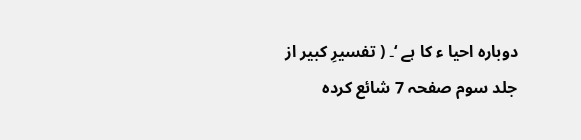دوبارہ احیا ء کا ہے ‘۔ ( تفسیرِ کبیر از جلد سوم صفحہ 7 شائع کردہ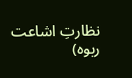نظارتِ اشاعت ربوہ)